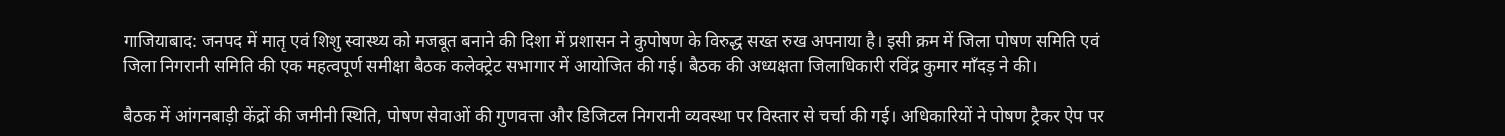गाजियाबाद: जनपद में मातृ एवं शिशु स्वास्थ्य को मजबूत बनाने की दिशा में प्रशासन ने कुपोषण के विरुद्ध सख्त रुख अपनाया है। इसी क्रम में जिला पोषण समिति एवं जिला निगरानी समिति की एक महत्वपूर्ण समीक्षा बैठक कलेक्ट्रेट सभागार में आयोजित की गई। बैठक की अध्यक्षता जिलाधिकारी रविंद्र कुमार मॉंदड़ ने की।

बैठक में आंगनबाड़ी केंद्रों की जमीनी स्थिति, पोषण सेवाओं की गुणवत्ता और डिजिटल निगरानी व्यवस्था पर विस्तार से चर्चा की गई। अधिकारियों ने पोषण ट्रैकर ऐप पर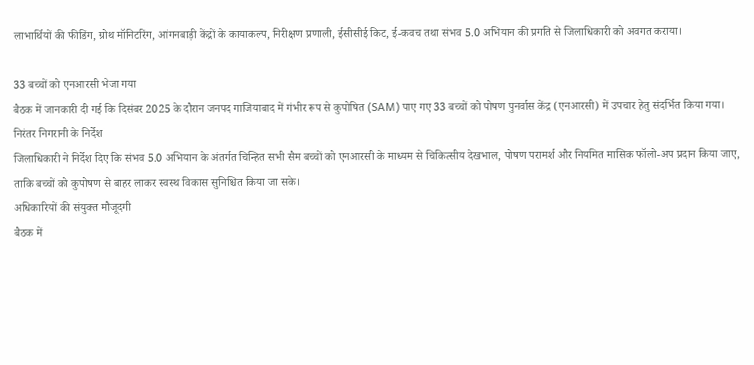लाभार्थियों की फीडिंग, ग्रोथ मॉनिटरिंग, आंगनबाड़ी केंद्रों के कायाकल्प, निरीक्षण प्रणाली, ईसीसीई किट, ई-कवच तथा संभव 5.0 अभियान की प्रगति से जिलाधिकारी को अवगत कराया।

33 बच्चों को एनआरसी भेजा गया
बैठक में जानकारी दी गई कि दिसंबर 2025 के दौरान जनपद गाजियाबाद में गंभीर रूप से कुपोषित (SAM) पाए गए 33 बच्चों को पोषण पुनर्वास केंद्र (एनआरसी) में उपचार हेतु संदर्भित किया गया।
निरंतर निगरानी के निर्देश
जिलाधिकारी ने निर्देश दिए कि संभव 5.0 अभियान के अंतर्गत चिन्हित सभी सैम बच्चों को एनआरसी के माध्यम से चिकित्सीय देखभाल, पोषण परामर्श और नियमित मासिक फॉलो-अप प्रदान किया जाए, ताकि बच्चों को कुपोषण से बाहर लाकर स्वस्थ विकास सुनिश्चित किया जा सके।
अधिकारियों की संयुक्त मौजूदगी
बैठक में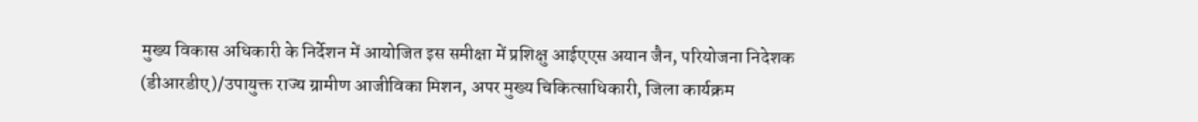मुख्य विकास अधिकारी के निर्देशन में आयोजित इस समीक्षा में प्रशिक्षु आईएएस अयान जैन, परियोजना निदेशक (डीआरडीए)/उपायुक्त राज्य ग्रामीण आजीविका मिशन, अपर मुख्य चिकित्साधिकारी, जिला कार्यक्रम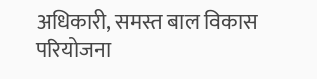अधिकारी, समस्त बाल विकास परियोजना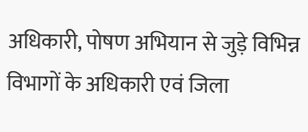अधिकारी, पोषण अभियान से जुड़े विभिन्न विभागों के अधिकारी एवं जिला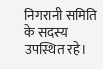निगरानी समिति के सदस्य उपस्थित रहे।